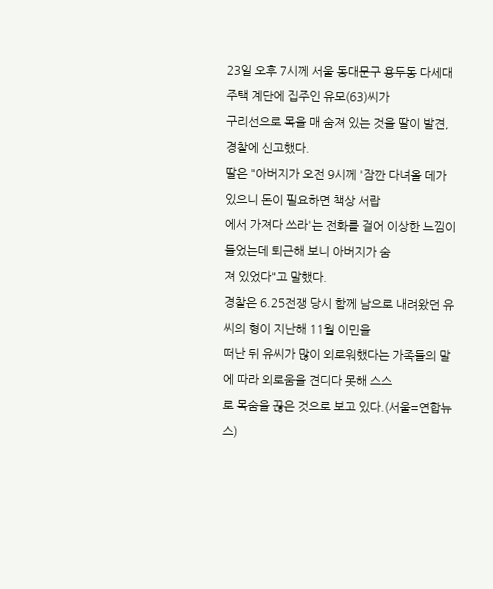23일 오후 7시께 서울 동대문구 용두동 다세대주택 계단에 집주인 유모(63)씨가
구리선으로 목을 매 숨져 있는 것을 딸이 발견, 경찰에 신고했다.
딸은 "아버지가 오전 9시께 '잠깐 다녀올 데가 있으니 돈이 필요하면 책상 서랍
에서 가져다 쓰라'는 전화를 걸어 이상한 느낌이 들었는데 퇴근해 보니 아버지가 숨
져 있었다"고 말했다.
경찰은 6.25전쟁 당시 함께 남으로 내려왔던 유씨의 형이 지난해 11월 이민을
떠난 뒤 유씨가 많이 외로워했다는 가족들의 말에 따라 외로움을 견디다 못해 스스
로 목숨을 끊은 것으로 보고 있다.(서울=연합뉴스)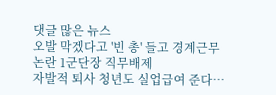댓글 많은 뉴스
오발 막겠다고 '빈 총' 들고 경계근무 논란 1군단장 직무배제
자발적 퇴사 청년도 실업급여 준다…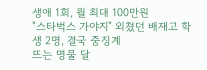생애 1회, 월 최대 100만원
"스타벅스 가야지" 외쳤던 배재고 학생 2명, 결국 중징계
뜨는 명물 달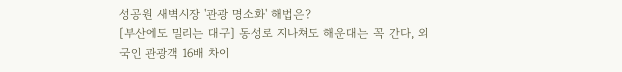성공원 새벽시장 '관광 명소화' 해법은?
[부산에도 밀리는 대구] 동성로 지나쳐도 해운대는 꼭 간다, 외국인 관광객 16배 차이